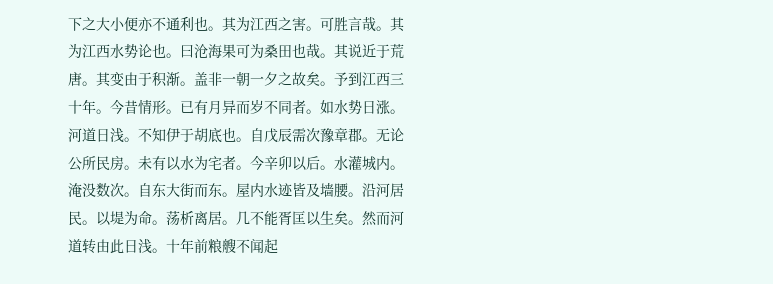下之大小便亦不通利也。其为江西之害。可胜言哉。其为江西水势论也。曰沧海果可为桑田也哉。其说近于荒唐。其变由于积渐。盖非一朝一夕之故矣。予到江西三十年。今昔情形。已有月异而岁不同者。如水势日涨。河道日浅。不知伊于胡底也。自戊辰需次豫章郡。无论公所民房。未有以水为宅者。今辛卯以后。水灌城内。淹没数次。自东大街而东。屋内水迹皆及墙腰。沿河居民。以堤为命。荡析离居。几不能胥匡以生矣。然而河道转由此日浅。十年前粮艘不闻起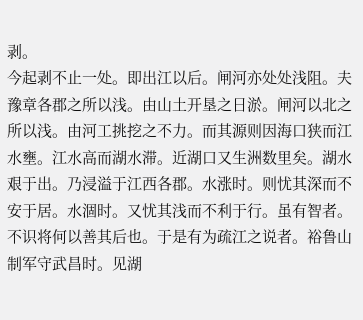剥。
今起剥不止一处。即出江以后。闸河亦处处浅阻。夫豫章各郡之所以浅。由山土开垦之日淤。闸河以北之所以浅。由河工挑挖之不力。而其源则因海口狭而江水壅。江水高而湖水滞。近湖口又生洲数里矣。湖水艰于出。乃浸溢于江西各郡。水涨时。则忧其深而不安于居。水涸时。又忧其浅而不利于行。虽有智者。不识将何以善其后也。于是有为疏江之说者。裕鲁山制军守武昌时。见湖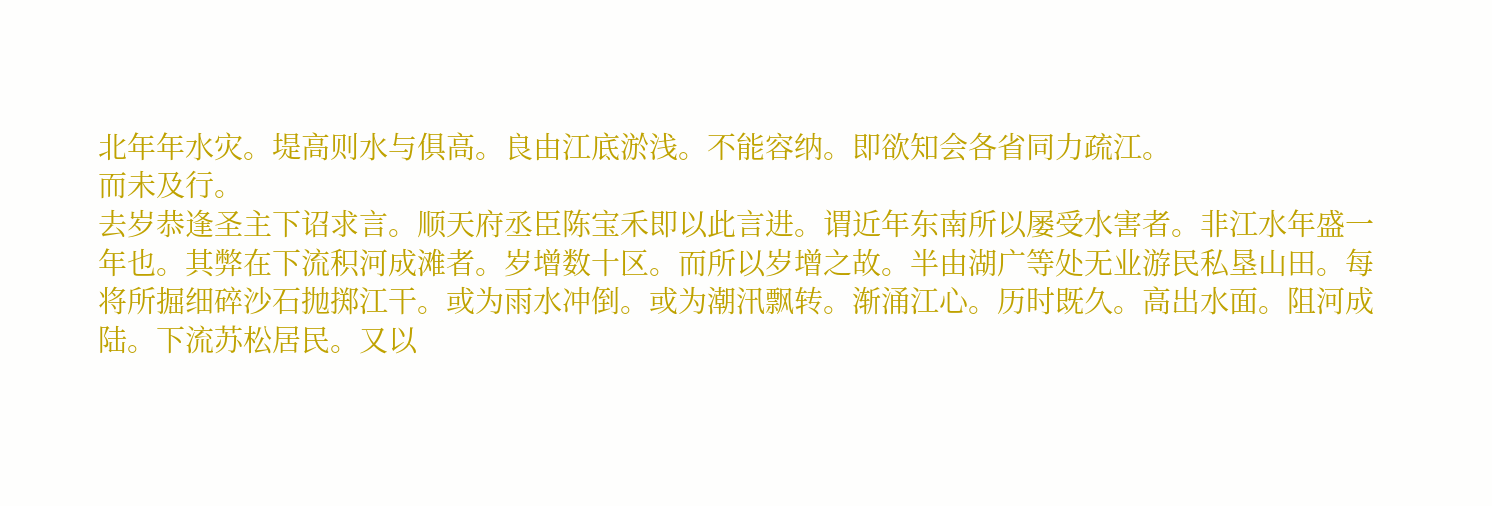北年年水灾。堤高则水与俱高。良由江底淤浅。不能容纳。即欲知会各省同力疏江。
而未及行。
去岁恭逢圣主下诏求言。顺天府丞臣陈宝禾即以此言进。谓近年东南所以屡受水害者。非江水年盛一年也。其弊在下流积河成滩者。岁增数十区。而所以岁增之故。半由湖广等处无业游民私垦山田。每将所掘细碎沙石抛掷江干。或为雨水冲倒。或为潮汛飘转。渐涌江心。历时既久。高出水面。阻河成陆。下流苏松居民。又以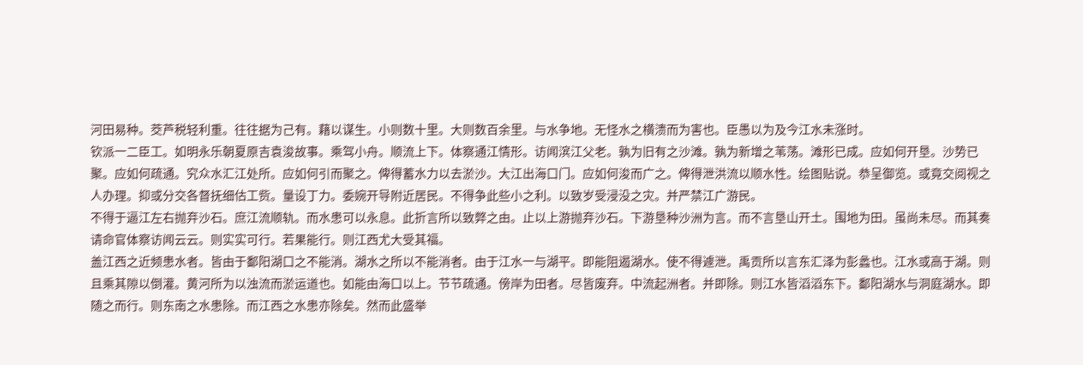河田易种。茭芦税轻利重。往往据为己有。藉以谋生。小则数十里。大则数百余里。与水争地。无怪水之横溃而为害也。臣愚以为及今江水未涨时。
钦派一二臣工。如明永乐朝夏原吉袁浚故事。乘驾小舟。顺流上下。体察通江情形。访闻滨江父老。孰为旧有之沙滩。孰为新增之苇荡。滩形已成。应如何开垦。沙势已聚。应如何疏通。究众水汇江处所。应如何引而聚之。俾得蓄水力以去淤沙。大江出海口门。应如何浚而广之。俾得泄洪流以顺水性。绘图贴说。恭呈御览。或竟交阅视之人办理。抑或分交各督抚细估工赀。量设丁力。委婉开导附近居民。不得争此些小之利。以致岁受浸没之灾。并严禁江广游民。
不得于逼江左右抛弃沙石。庶江流顺轨。而水患可以永息。此折言所以致弊之由。止以上游抛弃沙石。下游垦种沙洲为言。而不言垦山开土。围地为田。虽尚未尽。而其奏请命官体察访闻云云。则实实可行。若果能行。则江西尤大受其福。
盖江西之近频患水者。皆由于鄱阳湖口之不能消。湖水之所以不能消者。由于江水一与湖平。即能阻遏湖水。使不得遽泄。禹贡所以言东汇泽为彭蠡也。江水或高于湖。则且乘其隙以倒灌。黄河所为以浊流而淤运道也。如能由海口以上。节节疏通。傍岸为田者。尽皆废弃。中流起洲者。并即除。则江水皆滔滔东下。鄱阳湖水与洞庭湖水。即随之而行。则东南之水患除。而江西之水患亦除矣。然而此盛举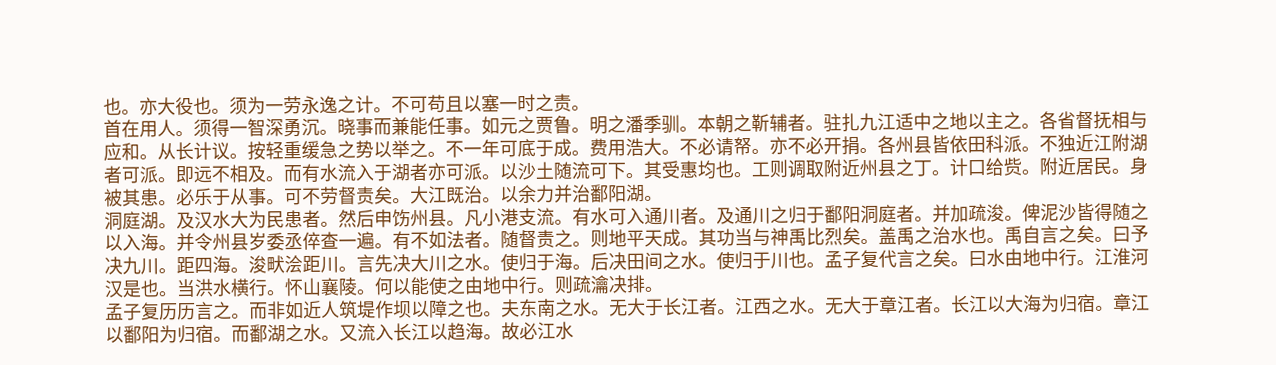也。亦大役也。须为一劳永逸之计。不可苟且以塞一时之责。
首在用人。须得一智深勇沉。晓事而兼能任事。如元之贾鲁。明之潘季驯。本朝之靳辅者。驻扎九江适中之地以主之。各省督抚相与应和。从长计议。按轻重缓急之势以举之。不一年可底于成。费用浩大。不必请帑。亦不必开捐。各州县皆依田科派。不独近江附湖者可派。即远不相及。而有水流入于湖者亦可派。以沙土随流可下。其受惠均也。工则调取附近州县之丁。计口给赀。附近居民。身被其患。必乐于从事。可不劳督责矣。大江既治。以余力并治鄱阳湖。
洞庭湖。及汉水大为民患者。然后申饬州县。凡小港支流。有水可入通川者。及通川之归于鄱阳洞庭者。并加疏浚。俾泥沙皆得随之以入海。并令州县岁委丞倅查一遍。有不如法者。随督责之。则地平天成。其功当与神禹比烈矣。盖禹之治水也。禹自言之矣。曰予决九川。距四海。浚畎浍距川。言先决大川之水。使归于海。后决田间之水。使归于川也。孟子复代言之矣。曰水由地中行。江淮河汉是也。当洪水横行。怀山襄陵。何以能使之由地中行。则疏瀹决排。
孟子复历历言之。而非如近人筑堤作坝以障之也。夫东南之水。无大于长江者。江西之水。无大于章江者。长江以大海为归宿。章江以鄱阳为归宿。而鄱湖之水。又流入长江以趋海。故必江水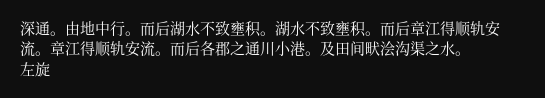深通。由地中行。而后湖水不致壅积。湖水不致壅积。而后章江得顺轨安流。章江得顺轨安流。而后各郡之通川小港。及田间畎浍沟渠之水。
左旋